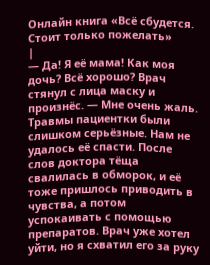Онлайн книга «Всё сбудется. Стоит только пожелать»
|
— Да! Я её мама! Как моя дочь? Всё хорошо? Врач стянул с лица маску и произнёс. — Мне очень жаль. Травмы пациентки были слишком серьёзные. Нам не удалось её спасти. После слов доктора тёща свалилась в обморок, и её тоже пришлось приводить в чувства, а потом успокаивать с помощью препаратов. Врач уже хотел уйти, но я схватил его за руку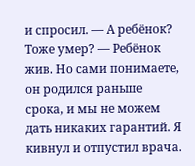и спросил. — А ребёнок? Тоже умер? — Ребёнок жив. Но сами понимаете, он родился раньше срока, и мы не можем дать никаких гарантий. Я кивнул и отпустил врача.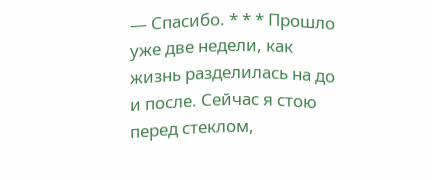— Спасибо. * * * Прошло уже две недели, как жизнь разделилась на до и после. Сейчас я стою перед стеклом,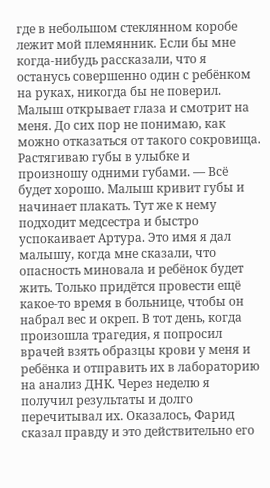где в небольшом стеклянном коробе лежит мой племянник. Если бы мне когда-нибудь рассказали, что я останусь совершенно один с ребëнком на руках, никогда бы не поверил. Малыш открывает глаза и смотрит на меня. До сих пор не понимаю, как можно отказаться от такого сокровища. Растягиваю губы в улыбке и произношу одними губами. — Всё будет хорошо. Малыш кривит губы и начинает плакать. Тут же к нему подходит медсестра и быстро успокаивает Артура. Это имя я дал малышу, когда мне сказали, что опасность миновала и ребёнок будет жить. Только придётся провести ещё какое-то время в больнице, чтобы он набрал вес и окреп. В тот день, когда произошла трагедия, я попросил врачей взять образцы крови у меня и ребёнка и отправить их в лабораторию на анализ ДНК. Через неделю я получил результаты и долго перечитывал их. Оказалось, Фарид сказал правду и это действительно его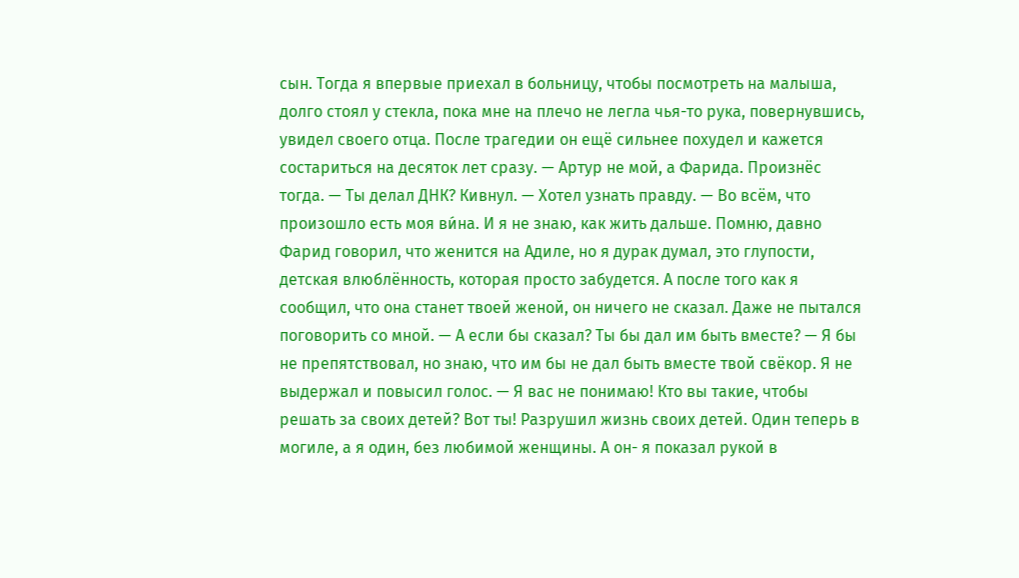сын. Тогда я впервые приехал в больницу, чтобы посмотреть на малыша, долго стоял у стекла, пока мне на плечо не легла чья-то рука, повернувшись, увидел своего отца. После трагедии он ещё сильнее похудел и кажется состариться на десяток лет сразу. — Артур не мой, а Фарида. Произнёс тогда. — Ты делал ДНК? Кивнул. — Хотел узнать правду. — Во всём, что произошло есть моя ви́на. И я не знаю, как жить дальше. Помню, давно Фарид говорил, что женится на Адиле, но я дурак думал, это глупости, детская влюблëнность, которая просто забудется. А после того как я сообщил, что она станет твоей женой, он ничего не сказал. Даже не пытался поговорить со мной. — А если бы сказал? Ты бы дал им быть вместе? — Я бы не препятствовал, но знаю, что им бы не дал быть вместе твой свёкор. Я не выдержал и повысил голос. — Я вас не понимаю! Кто вы такие, чтобы решать за своих детей? Вот ты! Разрушил жизнь своих детей. Один теперь в могиле, а я один, без любимой женщины. А он- я показал рукой в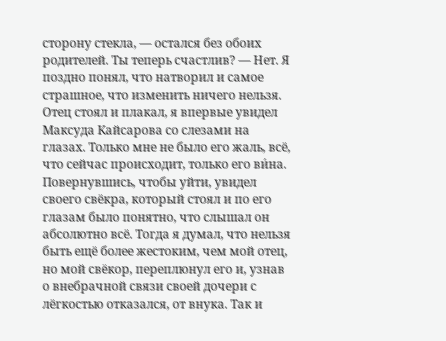сторону стекла, — остался без обоих родителей. Ты теперь счастлив? — Нет. Я поздно понял, что натворил и самое страшное, что изменить ничего нельзя. Отец стоял и плакал, я впервые увидел Максуда Кайсарова со слезами на глазах. Только мне не было его жаль, всё, что сейчас происходит, только его ви́на. Повернувшись, чтобы уйти, увидел своего свёкра, который стоял и по его глазам было понятно, что слышал он абсолютно всё. Тогда я думал, что нельзя быть ещё более жестоким, чем мой отец, но мой свëкор, переплюнул его и, узнав о внебрачной связи своей дочери с лёгкостью отказался, от внука. Так и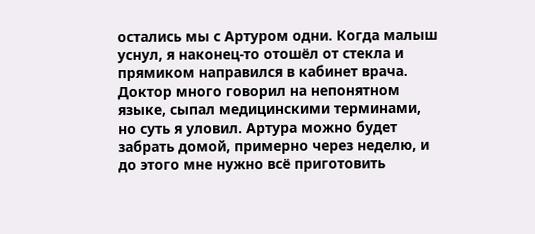остались мы с Артуром одни. Когда малыш уснул, я наконец-то отошёл от стекла и прямиком направился в кабинет врача. Доктор много говорил на непонятном языке, сыпал медицинскими терминами, но суть я уловил. Артура можно будет забрать домой, примерно через неделю, и до этого мне нужно всё приготовить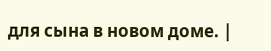для сына в новом доме. |